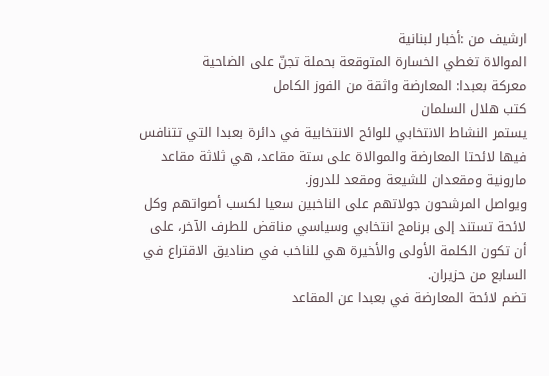ارشيف من :أخبار لبنانية
الموالاة تغطي الخسارة المتوقعة بحملة تجنّ على الضاحية
معركة بعبدا: المعارضة واثقة من الفوز الكامل
كتب هلال السلمان
يستمر النشاط الانتخابي للوائح الانتخابية في دائرة بعبدا التي تتنافس فيها لائحتا المعارضة والموالاة على ستة مقاعد، هي ثلاثة مقاعد مارونية ومقعدان للشيعة ومقعد للدروز.
ويواصل المرشحون جولاتهم على الناخبين سعيا لكسب أصواتهم وكل لائحة تستند إلى برنامج انتخابي وسياسي مناقض للطرف الآخر، على أن تكون الكلمة الأولى والأخيرة هي للناخب في صناديق الاقتراع في السابع من حزيران.
تضم لائحة المعارضة في بعبدا عن المقاعد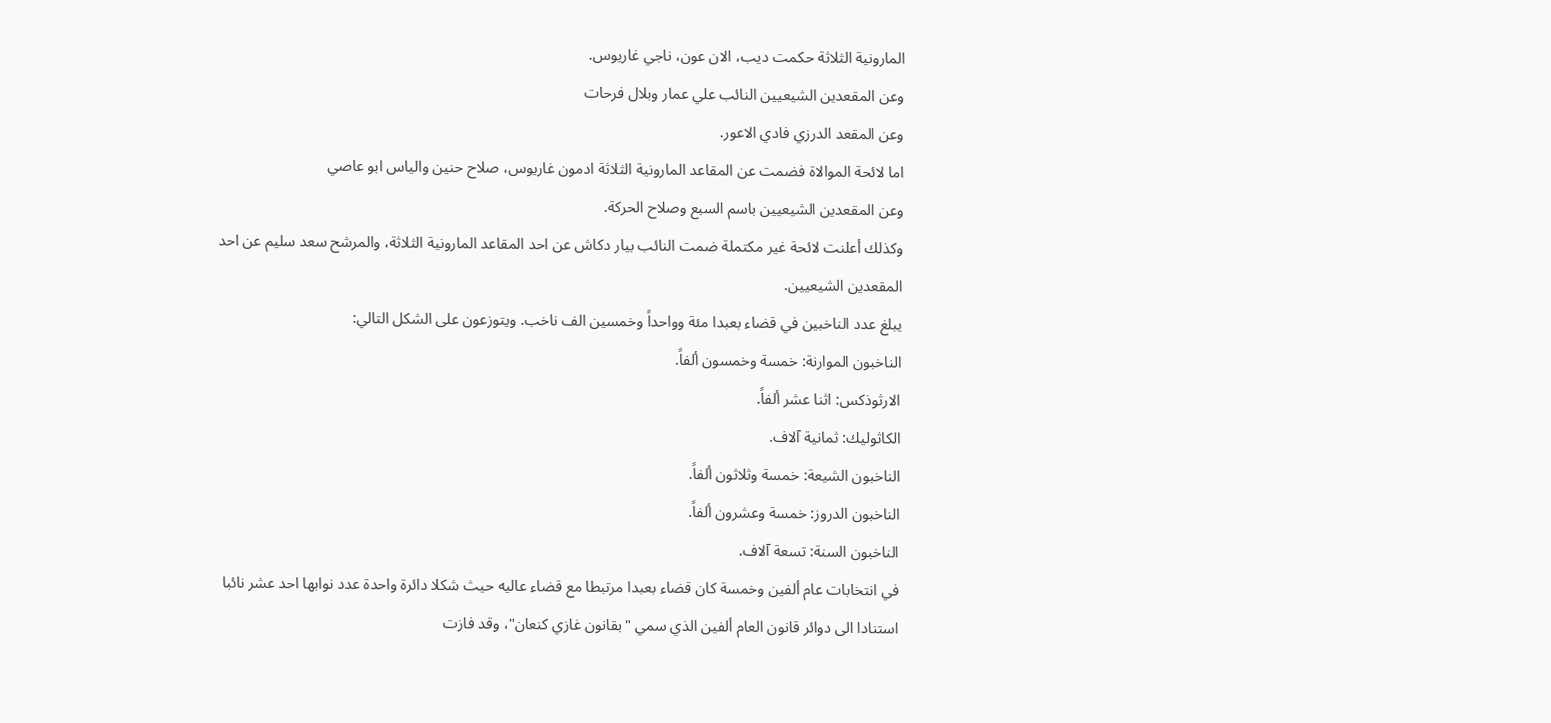المارونية الثلاثة حكمت ديب، الان عون، ناجي غاريوس.
وعن المقعدين الشيعيين النائب علي عمار وبلال فرحات
وعن المقعد الدرزي فادي الاعور.
اما لائحة الموالاة فضمت عن المقاعد المارونية الثلاثة ادمون غاريوس، صلاح حنين والياس ابو عاصي
وعن المقعدين الشيعيين باسم السبع وصلاح الحركة.
وكذلك أعلنت لائحة غير مكتملة ضمت النائب بيار دكاش عن احد المقاعد المارونية الثلاثة، والمرشح سعد سليم عن احد المقعدين الشيعيين.
يبلغ عدد الناخبين في قضاء بعبدا مئة وواحداً وخمسين الف ناخب. ويتوزعون على الشكل التالي:
الناخبون الموارنة: خمسة وخمسون ألفاً.
الارثوذكس: اثنا عشر ألفاً.
الكاثوليك: ثمانية آلاف.
الناخبون الشيعة: خمسة وثلاثون ألفاً.
الناخبون الدروز: خمسة وعشرون ألفاً.
الناخبون السنة: تسعة آلاف.
في انتخابات عام ألفين وخمسة كان قضاء بعبدا مرتبطا مع قضاء عاليه حيث شكلا دائرة واحدة عدد نوابها احد عشر نائبا استنادا الى دوائر قانون العام ألفين الذي سمي "بقانون غازي كنعان"، وقد فازت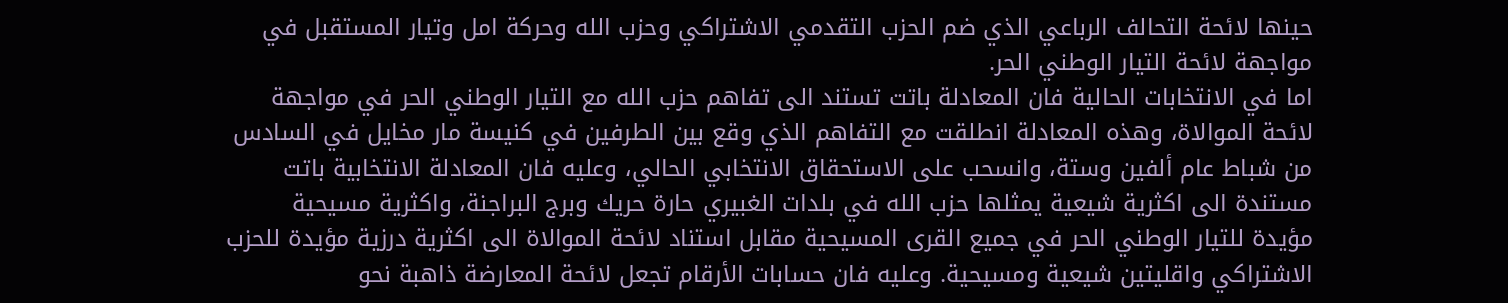حينها لائحة التحالف الرباعي الذي ضم الحزب التقدمي الاشتراكي وحزب الله وحركة امل وتيار المستقبل في مواجهة لائحة التيار الوطني الحر.
اما في الانتخابات الحالية فان المعادلة باتت تستند الى تفاهم حزب الله مع التيار الوطني الحر في مواجهة لائحة الموالاة، وهذه المعادلة انطلقت مع التفاهم الذي وقع بين الطرفين في كنيسة مار مخايل في السادس من شباط عام ألفين وستة، وانسحب على الاستحقاق الانتخابي الحالي، وعليه فان المعادلة الانتخابية باتت مستندة الى اكثرية شيعية يمثلها حزب الله في بلدات الغبيري حارة حريك وبرج البراجنة، واكثرية مسيحية مؤيدة للتيار الوطني الحر في جميع القرى المسيحية مقابل استناد لائحة الموالاة الى اكثرية درزية مؤيدة للحزب الاشتراكي واقليتين شيعية ومسيحية. وعليه فان حسابات الأرقام تجعل لائحة المعارضة ذاهبة نحو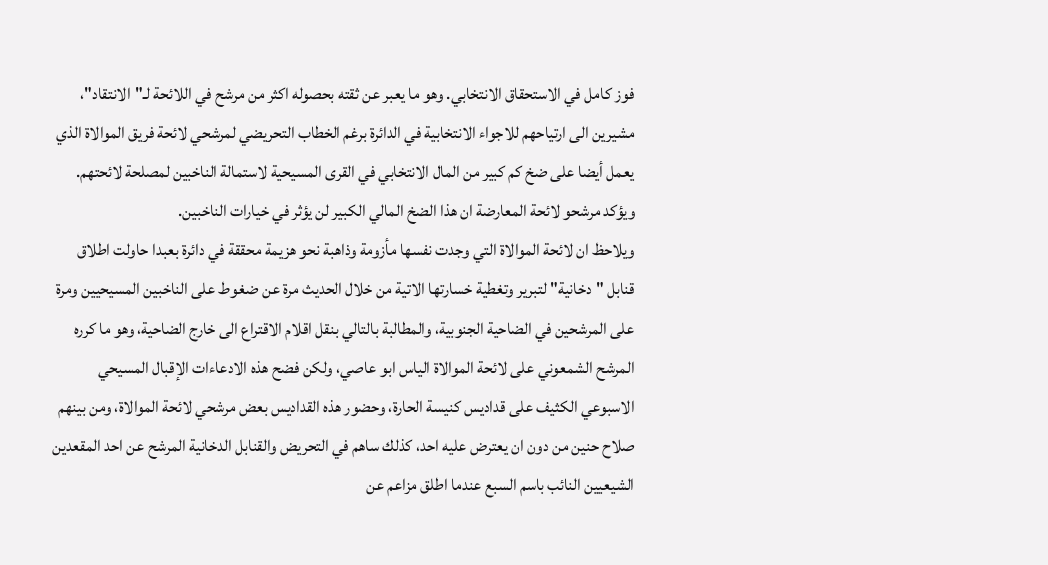فوز كامل في الاستحقاق الانتخابي. وهو ما يعبر عن ثقته بحصوله اكثر من مرشح في اللائحة لـ"الانتقاد"، مشيرين الى ارتياحهم للاجواء الانتخابية في الدائرة برغم الخطاب التحريضي لمرشحي لائحة فريق الموالاة الذي يعمل أيضا على ضخ كم كبير من المال الانتخابي في القرى المسيحية لاستمالة الناخبين لمصلحة لائحتهم. ويؤكد مرشحو لائحة المعارضة ان هذا الضخ المالي الكبير لن يؤثر في خيارات الناخبين.
ويلاحظ ان لائحة الموالاة التي وجدت نفسها مأزومة وذاهبة نحو هزيمة محققة في دائرة بعبدا حاولت اطلاق قنابل "دخانية" لتبرير وتغطية خسارتها الاتية من خلال الحديث مرة عن ضغوط على الناخبين المسيحيين ومرة على المرشحين في الضاحية الجنوبية، والمطالبة بالتالي بنقل اقلام الاقتراع الى خارج الضاحية، وهو ما كرره المرشح الشمعوني على لائحة الموالاة الياس ابو عاصي، ولكن فضح هذه الادعاءات الإقبال المسيحي الاسبوعي الكثيف على قداديس كنيسة الحارة، وحضور هذه القداديس بعض مرشحي لائحة الموالاة، ومن بينهم صلاح حنين من دون ان يعترض عليه احد، كذلك ساهم في التحريض والقنابل الدخانية المرشح عن احد المقعدين الشيعيين النائب باسم السبع عندما اطلق مزاعم عن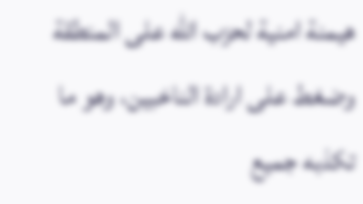هيمنة امنية لحزب الله على المنطقة وضغط على ارادة الناخبين، وهو ما تكذبه جميع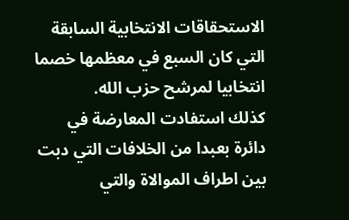الاستحقاقات الانتخابية السابقة التي كان السبع في معظمها خصما انتخابيا لمرشح حزب الله.
كذلك استفادت المعارضة في دائرة بعبدا من الخلافات التي دبت بين اطراف الموالاة والتي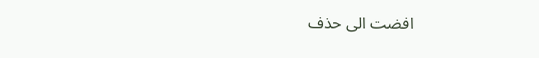افضت الى حذف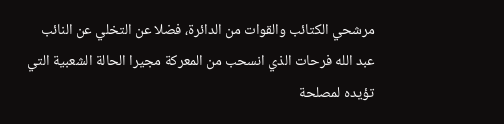مرشحي الكتائب والقوات من الدائرة، فضلا عن التخلي عن النائب عبد الله فرحات الذي انسحب من المعركة مجيرا الحالة الشعبية التي تؤيده لمصلحة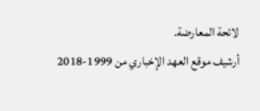لائحة المعارضة.
أرشيف موقع العهد الإخباري من 1999-2018